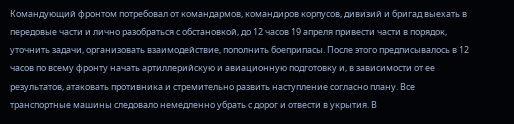Командующий фронтом потребовал от командармов, командиров корпусов, дивизий и бригад выехать в передовые части и лично разобраться с обстановкой, до 12 часов 19 апреля привести части в порядок, уточнить задачи, организовать взаимодействие, пополнить боеприпасы. После этого предписывалось в 12 часов по всему фронту начать артиллерийскую и авиационную подготовку и, в зависимости от ее результатов, атаковать противника и стремительно развить наступление согласно плану. Все транспортные машины следовало немедленно убрать с дорог и отвести в укрытия. В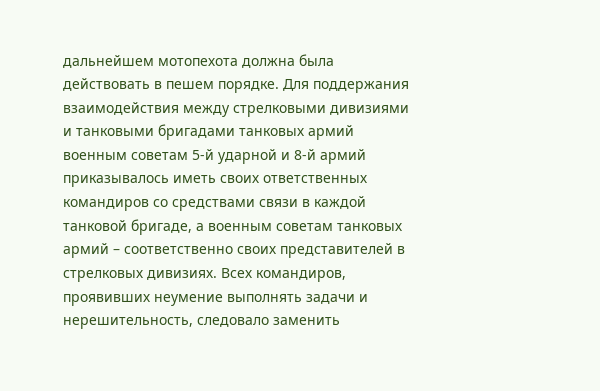дальнейшем мотопехота должна была действовать в пешем порядке. Для поддержания взаимодействия между стрелковыми дивизиями и танковыми бригадами танковых армий военным советам 5-й ударной и 8-й армий приказывалось иметь своих ответственных командиров со средствами связи в каждой танковой бригаде, а военным советам танковых армий – соответственно своих представителей в стрелковых дивизиях. Всех командиров, проявивших неумение выполнять задачи и нерешительность, следовало заменить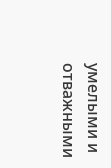умелыми и отважными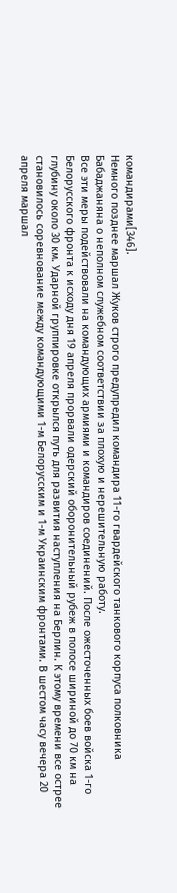командирами[346].
Немного позднее маршал Жуков строго предупредил командира 11-го гвардейского танкового корпуса полковника Бабаджаняна о неполном служебном соответствии за плохую и нерешительную работу.
Все эти меры подействовали на командующих армиями и командиров соединений. После ожесточенных боев войска 1-го Белорусского фронта к исходу дня 19 апреля прорвали одерский оборонительный рубеж в полосе шириной до 70 км на глубину около 30 км. Ударной группировке открылся путь для развития наступления на Берлин. К этому времени все острее становилось соревнование между командующими 1-м Белорусским и 1-м Украинским фронтами. В шестом часу вечера 20 апреля маршал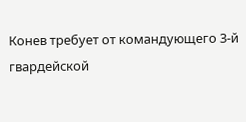Конев требует от командующего 3-й гвардейской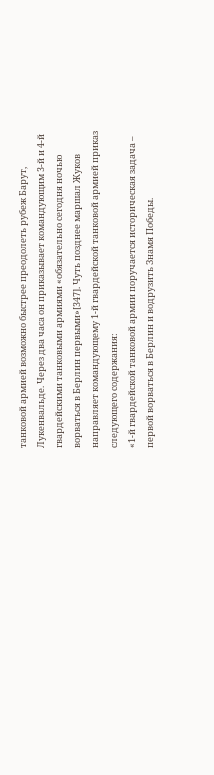танковой армией возможно быстрее преодолеть рубеж Барут, Лукенвальде. Через два часа он приказывает командующим 3-й и 4-й гвардейскими танковыми армиями «обязательно сегодня ночью ворваться в Берлин первыми»[347]. Чуть позднее маршал Жуков направляет командующему 1-й гвардейской танковой армией приказ следующего содержания:
«1-й гвардейской танковой армии поручается историческая задача – первой ворваться в Берлин и водрузить Знамя Победы.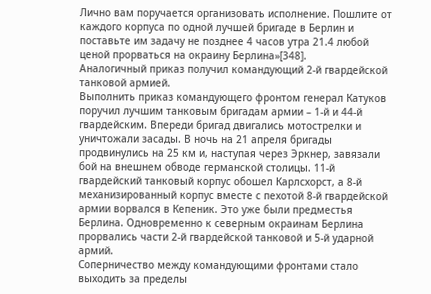Лично вам поручается организовать исполнение. Пошлите от каждого корпуса по одной лучшей бригаде в Берлин и поставьте им задачу не позднее 4 часов утра 21.4 любой ценой прорваться на окраину Берлина»[348].
Аналогичный приказ получил командующий 2-й гвардейской танковой армией.
Выполнить приказ командующего фронтом генерал Катуков поручил лучшим танковым бригадам армии – 1-й и 44-й гвардейским. Впереди бригад двигались мотострелки и уничтожали засады. В ночь на 21 апреля бригады продвинулись на 25 км и, наступая через Эркнер, завязали бой на внешнем обводе германской столицы. 11-й гвардейский танковый корпус обошел Карлсхорст, а 8-й механизированный корпус вместе с пехотой 8-й гвардейской армии ворвался в Кепеник. Это уже были предместья Берлина. Одновременно к северным окраинам Берлина прорвались части 2-й гвардейской танковой и 5-й ударной армий.
Соперничество между командующими фронтами стало выходить за пределы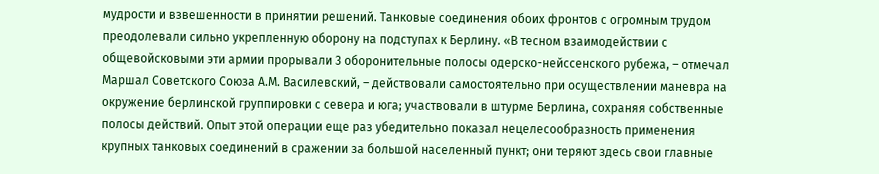мудрости и взвешенности в принятии решений. Танковые соединения обоих фронтов с огромным трудом преодолевали сильно укрепленную оборону на подступах к Берлину. «В тесном взаимодействии с общевойсковыми эти армии прорывали 3 оборонительные полосы одерско-нейссенского рубежа, – отмечал Маршал Советского Союза А.М. Василевский, – действовали самостоятельно при осуществлении маневра на окружение берлинской группировки с севера и юга; участвовали в штурме Берлина, сохраняя собственные полосы действий. Опыт этой операции еще раз убедительно показал нецелесообразность применения крупных танковых соединений в сражении за большой населенный пункт; они теряют здесь свои главные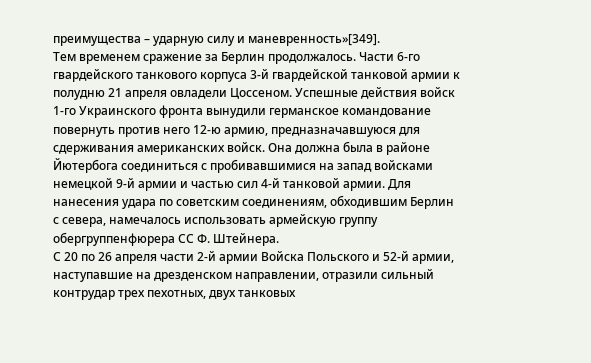преимущества – ударную силу и маневренность»[349].
Тем временем сражение за Берлин продолжалось. Части 6-го гвардейского танкового корпуса 3-й гвардейской танковой армии к полудню 21 апреля овладели Цоссеном. Успешные действия войск 1-го Украинского фронта вынудили германское командование повернуть против него 12-ю армию, предназначавшуюся для сдерживания американских войск. Она должна была в районе Йютербога соединиться с пробивавшимися на запад войсками немецкой 9-й армии и частью сил 4-й танковой армии. Для нанесения удара по советским соединениям, обходившим Берлин с севера, намечалось использовать армейскую группу обергруппенфюрера СС Ф. Штейнера.
С 20 по 26 апреля части 2-й армии Войска Польского и 52-й армии, наступавшие на дрезденском направлении, отразили сильный контрудар трех пехотных, двух танковых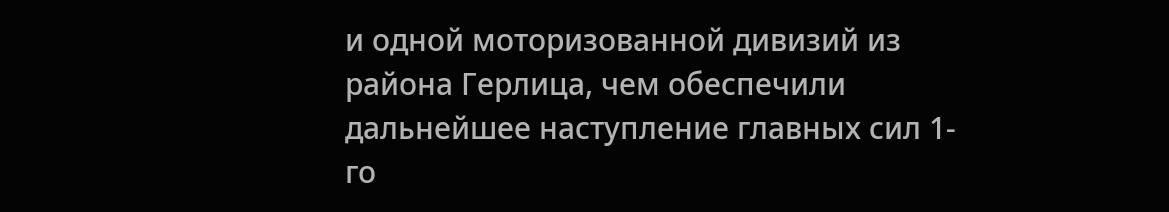и одной моторизованной дивизий из района Герлица, чем обеспечили дальнейшее наступление главных сил 1-го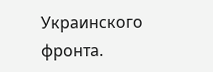Украинского фронта.